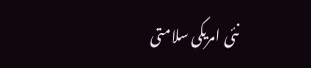نئی امریکی سلامتی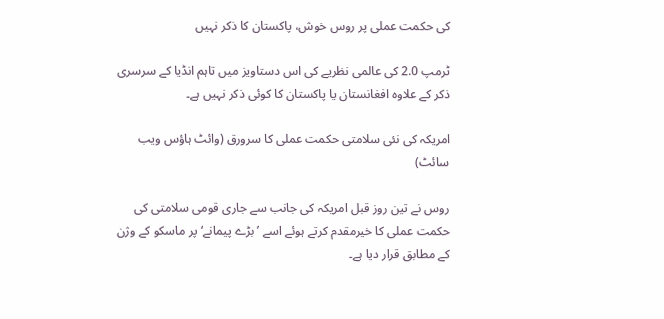کی حکمت عملی پر روس خوش، پاکستان کا ذکر نہیں

ٹرمپ 2.0 کی عالمی نظریے کی اس دستاویز میں تاہم انڈیا کے سرسری ذکر کے علاوہ افغانستان یا پاکستان کا کوئی ذکر نہیں ہے۔

امریکہ کی نئی سلامتی حکمت عملی کا سرورق (وائٹ ہاؤس ویب سائٹ)

روس نے تین روز قبل امریکہ کی جانب سے جاری قومی سلامتی کی حکمت عملی کا خیرمقدم کرتے ہوئے اسے ’بڑے پیمانے‘ پر ماسکو کے وژن کے مطابق قرار دیا ہے۔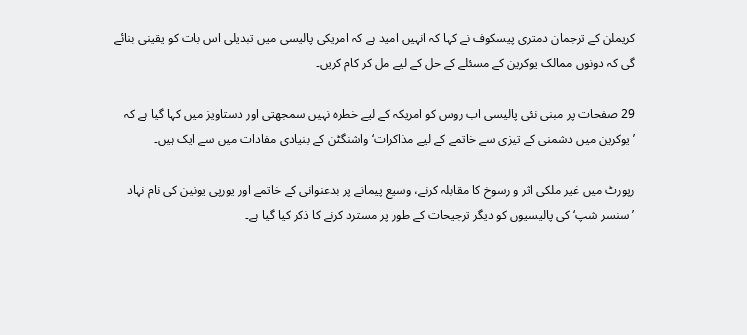کریملن کے ترجمان دمتری پیسکوف نے کہا کہ انہیں امید ہے کہ امریکی پالیسی میں تبدیلی اس بات کو یقینی بنائے گی کہ دونوں ممالک یوکرین کے مسئلے کے حل کے لیے مل کر کام کریں۔

29 صفحات پر مبنی نئی پالیسی اب روس کو امریکہ کے لیے خطرہ نہیں سمجھتی اور دستاویز میں کہا گیا ہے کہ ’یوکرین میں دشمنی کے تیزی سے خاتمے کے لیے مذاکرات‘ واشنگٹن کے بنیادی مفادات میں سے ایک ہیں۔

رپورٹ میں غیر ملکی اثر و رسوخ کا مقابلہ کرنے، وسیع پیمانے پر بدعنوانی کے خاتمے اور یورپی یونین کی نام نہاد ’سنسر شپ‘ کی پالیسیوں کو دیگر ترجیحات کے طور پر مسترد کرنے کا ذکر کیا گیا ہے۔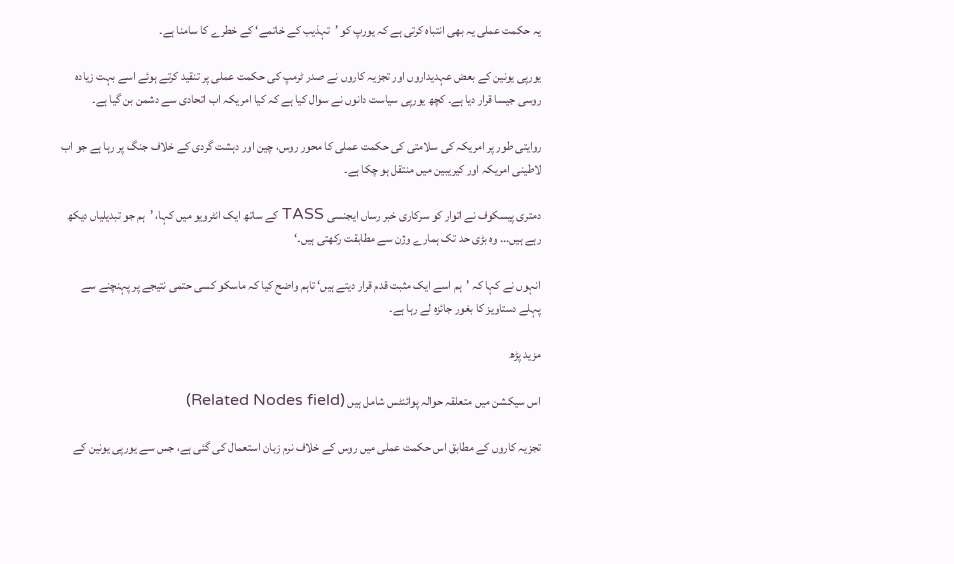یہ حکمت عملی یہ بھی انتباہ کرتی ہے کہ یورپ کو ’تہذیب کے خاتمے‘ کے خطرے کا سامنا ہے۔

یورپی یونین کے بعض عہدیداروں اور تجزیہ کاروں نے صدر ٹرمپ کی حکمت عملی پر تنقید کرتے ہوئے اسے بہت زیادہ روسی جیسا قرار دیا ہے۔ کچھ یورپی سیاست دانوں نے سوال کیا ہے کہ کیا امریکہ اب اتحادی سے دشمن بن گیا ہے۔

روایتی طور پر امریکہ کی سلامتی کی حکمت عملی کا محور روس، چین اور دہشت گردی کے خلاف جنگ پر رہا ہے جو اب لاطینی امریکہ اور کیریبین میں منتقل ہو چکا ہے۔

دمتری پیسکوف نے اتوار کو سرکاری خبر رساں ایجنسی TASS کے ساتھ ایک انٹرویو میں کہا، ’ہم جو تبدیلیاں دیکھ رہے ہیں... وہ بڑی حد تک ہمارے وژن سے مطابقت رکھتی ہیں۔‘

انہوں نے کہا کہ ’ہم اسے ایک مثبت قدم قرار دیتے ہیں‘ تاہم واضح کیا کہ ماسکو کسی حتمی نتیجے پر پہنچنے سے پہلے دستاویز کا بغور جائزہ لے رہا ہے۔

مزید پڑھ

اس سیکشن میں متعلقہ حوالہ پوائنٹس شامل ہیں (Related Nodes field)

تجزیہ کاروں کے مطابق اس حکمت عملی میں روس کے خلاف نرم زبان استعمال کی گئی ہے، جس سے یورپی یونین کے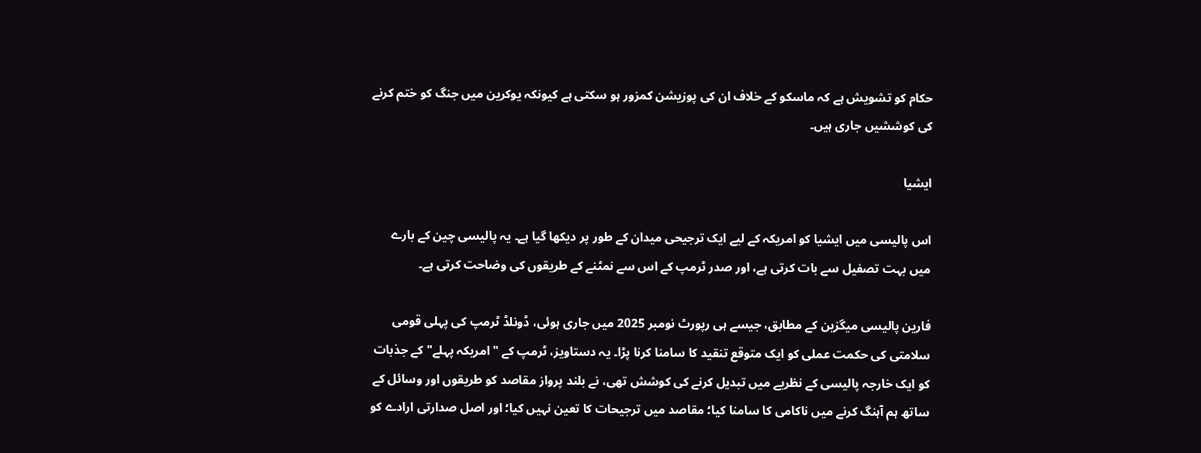حکام کو تشویش ہے کہ ماسکو کے خلاف ان کی پوزیشن کمزور ہو سکتی ہے کیونکہ یوکرین میں جنگ کو ختم کرنے کی کوششیں جاری ہیں۔

ایشیا

اس پالیسی میں ایشیا کو امریکہ کے لیے ایک ترجیحی میدان کے طور پر دیکھا گیا ہے۔ یہ پالیسی چین کے بارے میں بہت تصفیل سے بات کرتی ہے، اور صدر ٹرمپ کے اس سے نمٹنے کے طریقوں کی وضاحت کرتی ہے۔

فارین پالیسی میگزین کے مطابق، جیسے ہی رپورٹ نومبر 2025 میں جاری ہوئی، ڈونلڈ ٹرمپ کی پہلی قومی سلامتی کی حکمت عملی کو ایک متوقع تنقید کا سامنا کرنا پڑا۔ یہ دستاویز، ٹرمپ کے "امریکہ پہلے" کے جذبات کو ایک خارجہ پالیسی کے نظریے میں تبدیل کرنے کی کوشش تھی، نے بلند پرواز مقاصد کو طریقوں اور وسائل کے ساتھ ہم آہنگ کرنے میں ناکامی کا سامنا کیا؛ مقاصد میں ترجیحات کا تعین نہیں کیا؛ اور اصل صدارتی ارادے کو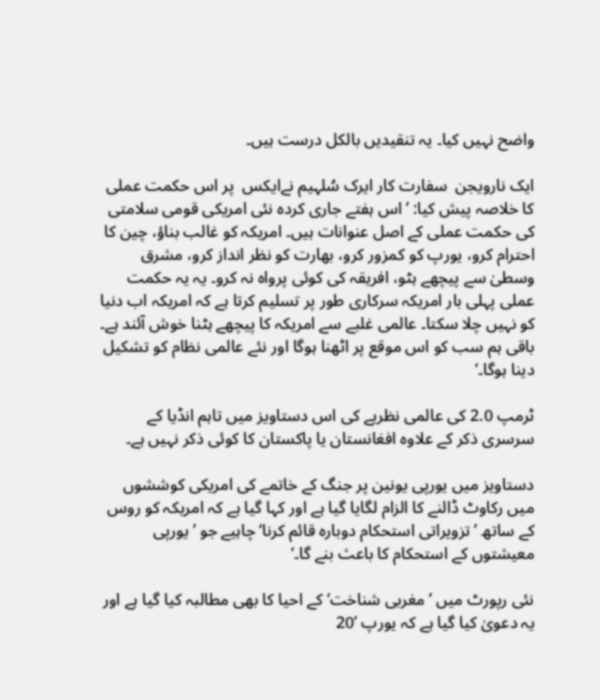واضح نہیں کیا۔ یہ تنقیدیں بالکل درست ہیں۔

ایک نارویجن  سفارت کار ایرک سُلہیم نےایکس  پر اس حکمت عملی کا خلاصہ پیش کیا: ’ اس ہفتے جاری کردہ نئی امریکی قومی سلامتی کی حکمت عملی کے اصل عنوانات ہیں۔ امریکہ کو غالب بناؤ، چین کا احترام کرو، یورپ کو کمزور کرو، بھارت کو نظر انداز کرو، مشرق وسطیٰ سے پیچھے ہٹو، افریقہ کی کوئی پرواہ نہ کرو۔ یہ یہ حکمت عملی پہلی بار امریکہ سرکاری طور پر تسلیم کرتا ہے کہ امریکہ اب دنیا کو نہیں چلا سکتا۔ عالمی غلبے سے امریکہ کا پیچھے ہٹنا خوش آئند ہے۔ باقی ہم سب کو اس موقع پر اٹھنا ہوگا اور نئے عالمی نظام کو تشکیل دینا ہوگا۔‘

ٹرمپ 2.0 کی عالمی نظریے کی اس دستاویز میں تاہم انڈیا کے سرسری ذکر کے علاوہ افغانستان یا پاکستان کا کوئی ذکر نہیں ہے۔

دستاویز میں یورپی یونین پر جنگ کے خاتمے کی امریکی کوششوں میں رکاوٹ ڈالنے کا الزام لگایا گیا ہے اور کہا گیا ہے کہ امریکہ کو روس کے ساتھ ’تزویراتی استحکام دوبارہ قائم کرنا‘ چاہیے جو ’یورپی معیشتوں کے استحکام کا باعث بنے گا۔‘

نئی رپورٹ میں ’مغربی شناخت‘ کے احیا کا بھی مطالبہ کیا گیا ہے اور یہ دعویٰ کیا گیا ہے کہ یورپ ’20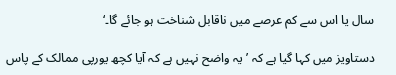سال یا اس سے کم عرصے میں ناقابل شناخت ہو جائے گا۔‘

دستاویز میں کہا گیا ہے کہ ’یہ واضح نہیں ہے کہ آیا کچھ یورپی ممالک کے پاس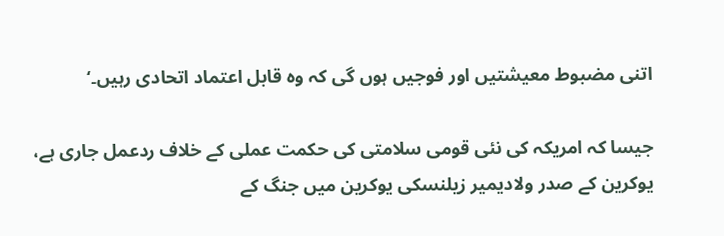اتنی مضبوط معیشتیں اور فوجیں ہوں گی کہ وہ قابل اعتماد اتحادی رہیں۔‘

جیسا کہ امریکہ کی نئی قومی سلامتی کی حکمت عملی کے خلاف ردعمل جاری ہے، یوکرین کے صدر ولادیمیر زیلنسکی یوکرین میں جنگ کے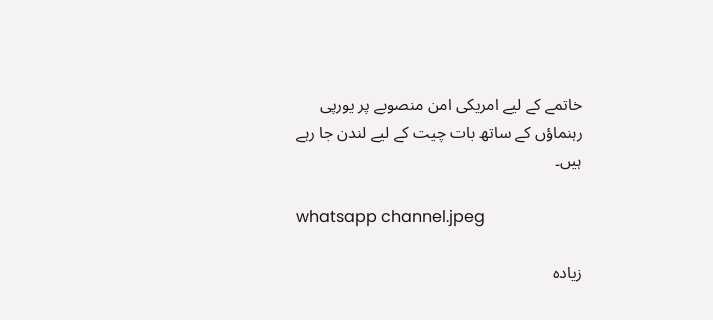خاتمے کے لیے امریکی امن منصوبے پر یورپی رہنماؤں کے ساتھ بات چیت کے لیے لندن جا رہے ہیں۔

whatsapp channel.jpeg

زیادہ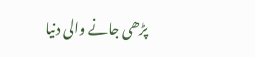پڑھی جانے والی دنیا